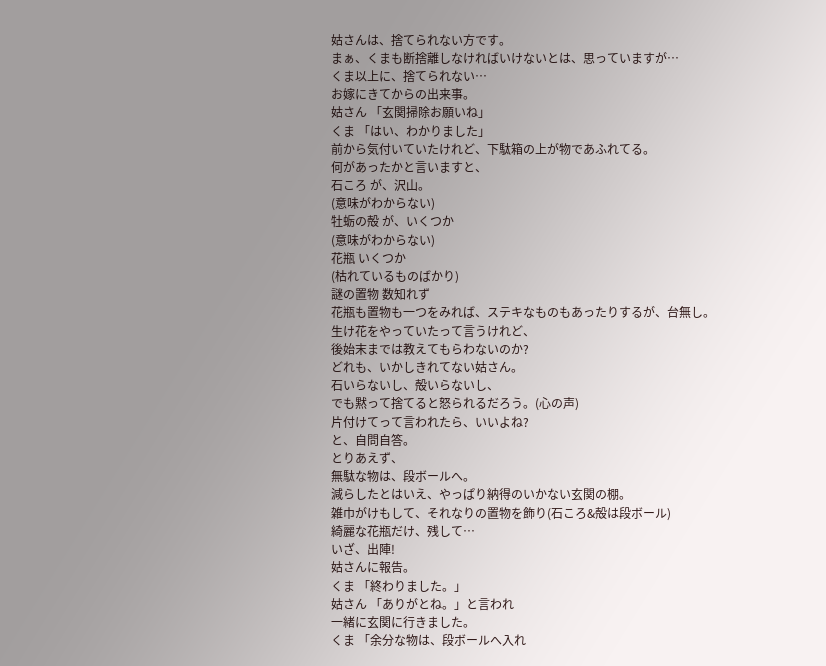姑さんは、捨てられない方です。
まぁ、くまも断捨離しなければいけないとは、思っていますが…
くま以上に、捨てられない…
お嫁にきてからの出来事。
姑さん 「玄関掃除お願いね」
くま 「はい、わかりました」
前から気付いていたけれど、下駄箱の上が物であふれてる。
何があったかと言いますと、
石ころ が、沢山。
(意味がわからない)
牡蛎の殻 が、いくつか
(意味がわからない)
花瓶 いくつか
(枯れているものばかり)
謎の置物 数知れず
花瓶も置物も一つをみれば、ステキなものもあったりするが、台無し。
生け花をやっていたって言うけれど、
後始末までは教えてもらわないのか?
どれも、いかしきれてない姑さん。
石いらないし、殻いらないし、
でも黙って捨てると怒られるだろう。(心の声)
片付けてって言われたら、いいよね?
と、自問自答。
とりあえず、
無駄な物は、段ボールへ。
減らしたとはいえ、やっぱり納得のいかない玄関の棚。
雑巾がけもして、それなりの置物を飾り(石ころ&殻は段ボール)
綺麗な花瓶だけ、残して…
いざ、出陣!
姑さんに報告。
くま 「終わりました。」
姑さん 「ありがとね。」と言われ
一緒に玄関に行きました。
くま 「余分な物は、段ボールへ入れ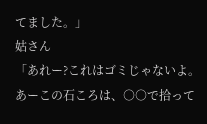てました。」
姑さん
「あれー?これはゴミじゃないよ。あーこの石ころは、○○で拾って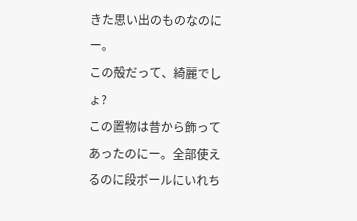きた思い出のものなのにー。
この殻だって、綺麗でしょ?
この置物は昔から飾ってあったのにー。全部使えるのに段ボールにいれち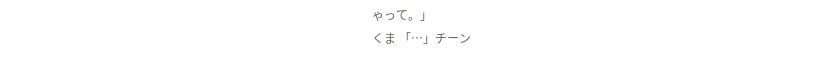ゃって。」
くま 「…」チーン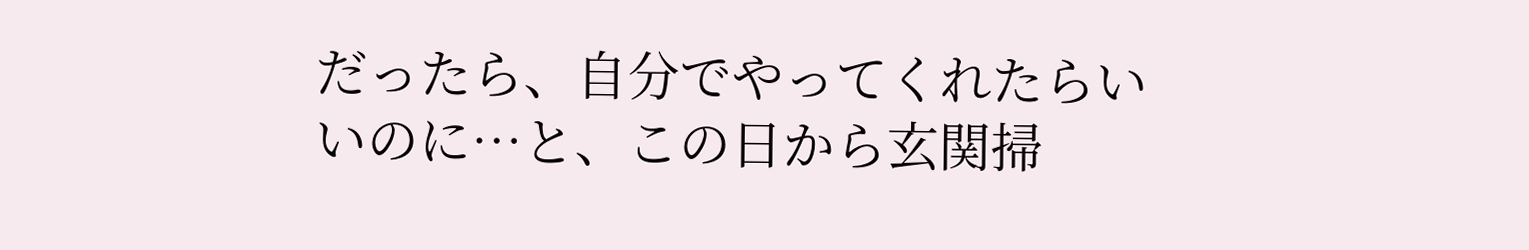だったら、自分でやってくれたらいいのに…と、この日から玄関掃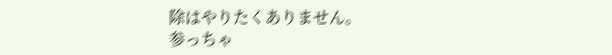除はやりたくありません。
参っちゃ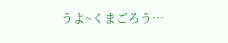うよ~くまごろう…